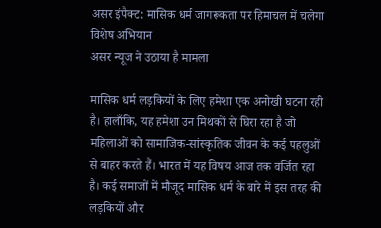असर इंपैक्ट: मासिक धर्म जागरूकता पर हिमाचल में चलेगा विशेष अभियान
असर न्यूज ने उठाया है मामला

मासिक धर्म लड़कियों के लिए हमेशा एक अनोखी घटना रही है। हालाँकि, यह हमेशा उन मिथकों से घिरा रहा है जो महिलाओं को सामाजिक-सांस्कृतिक जीवन के कई पहलुओं से बाहर करते हैं। भारत में यह विषय आज तक वर्जित रहा है। कई समाजों में मौजूद मासिक धर्म के बारे में इस तरह की लड़कियों और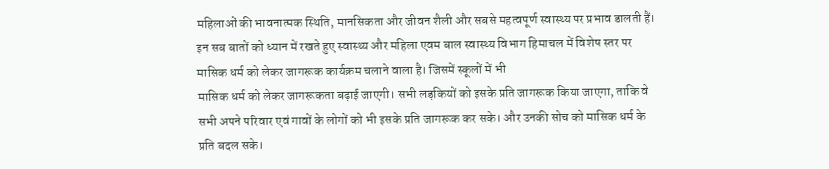महिलाओं की भावनात्मक स्थिति, मानसिकता और जीवन शैली और सबसे महत्वपूर्ण स्वास्थ्य पर प्रभाव डालती हैं।
इन सब बातों को ध्यान में रखते हुए स्वास्थ्य और महिला एवम बाल स्वास्थ्य विभाग हिमाचल में विशेष स्तर पर मासिक धर्म को लेकर जागरूक कार्यक्रम चलाने वाला है। जिसमें स्कूलों में भी
मासिक धर्म को लेकर जागरूकता बढ़ाई जाएगी। सभी लड़कियों को इसके प्रति जागरूक किया जाएगा, ताकि वे सभी अपने परिवार एवं गावों के लोगों को भी इसके प्रति जागरूक कर सके। और उनकी सोच को मासिक धर्म के प्रति बदल सके।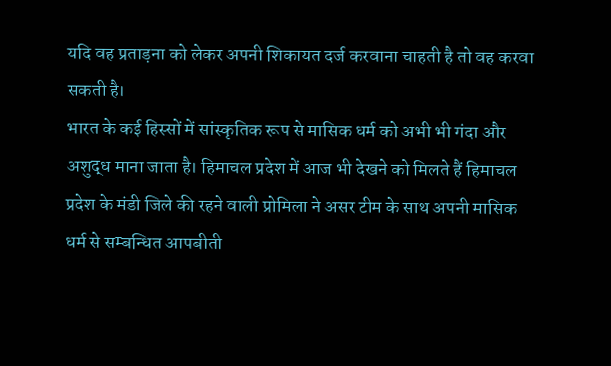यदि वह प्रताड़ना को लेकर अपनी शिकायत दर्ज करवाना चाहती है तो वह करवा सकती है।
भारत के कई हिस्सों में सांस्कृतिक रूप से मासिक धर्म को अभी भी गंदा और अशुद्ध माना जाता है। हिमाचल प्रदेश में आज भी देखने को मिलते हैं हिमाचल प्रदेश के मंडी जिले की रहने वाली प्रोमिला ने असर टीम के साथ अपनी मासिक धर्म से सम्बन्धित आपबीती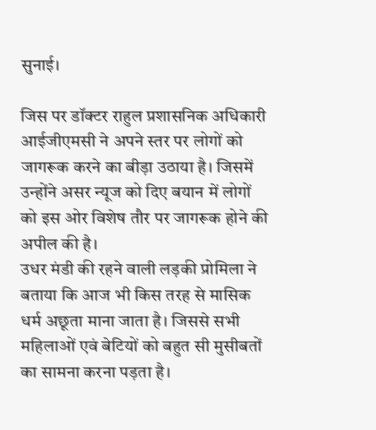सुनाई।

जिस पर डॉक्टर राहुल प्रशासनिक अधिकारी आईजीएमसी ने अपने स्तर पर लोगों को जागरूक करने का बीड़ा उठाया है। जिसमें उन्होंने असर न्यूज को दिए बयान में लोगों को इस ओर विशेष तौर पर जागरूक होने की अपील की है।
उधर मंडी की रहने वाली लड़की प्रोमिला ने
बताया कि आज भी किस तरह से मासिक धर्म अछूता माना जाता है। जिससे सभी महिलाओं एवं बेटियों को बहुत सी मुसीबतों का सामना करना पड़ता है।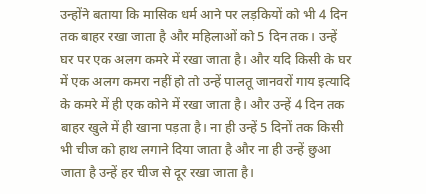उन्होंने बताया कि मासिक धर्म आने पर लड़कियों को भी 4 दिन तक बाहर रखा जाता है और महिलाओं को 5 दिन तक। उन्हें घर पर एक अलग कमरे में रखा जाता है। और यदि किसी के घर में एक अलग कमरा नहीं हो तो उन्हें पालतू जानवरों गाय इत्यादि के कमरे में ही एक कोने में रखा जाता है। और उन्हें 4 दिन तक बाहर खुले में ही खाना पड़ता है। ना ही उन्हें 5 दिनों तक किसी भी चीज को हाथ लगाने दिया जाता है और ना ही उन्हें छुआ जाता है उन्हें हर चीज से दूर रखा जाता है।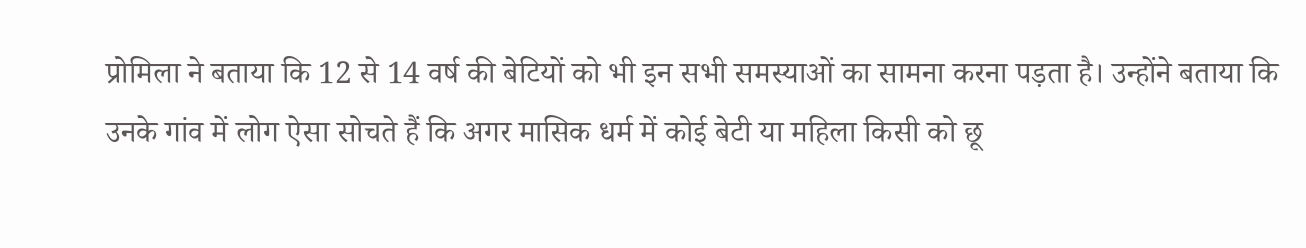प्रोमिला ने बताया कि 12 से 14 वर्ष की बेटियों को भी इन सभी समस्याओं का सामना करना पड़ता है। उन्होंने बताया कि उनके गांव में लोग ऐसा सोचते हैं कि अगर मासिक धर्म में कोई बेटी या महिला किसी को छू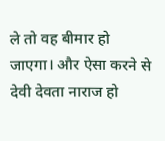ले तो वह बीमार हो जाएगा। और ऐसा करने से देवी देवता नाराज हो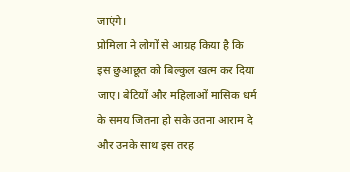जाएंगे।
प्रोमिला ने लोगों से आग्रह किया है कि इस छुआछूत को बिल्कुल खत्म कर दिया जाए। बेटियों और महिलाओं मासिक धर्म के समय जितना हो सके उतना आराम दे और उनके साथ इस तरह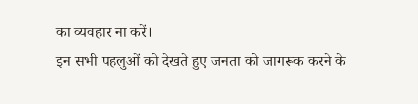का व्यवहार ना करें।
इन सभी पहलुओं को देखते हुए जनता को जागरूक करने के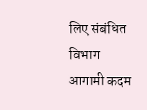लिए संबंधित विभाग आगामी कदम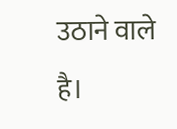उठाने वाले है।